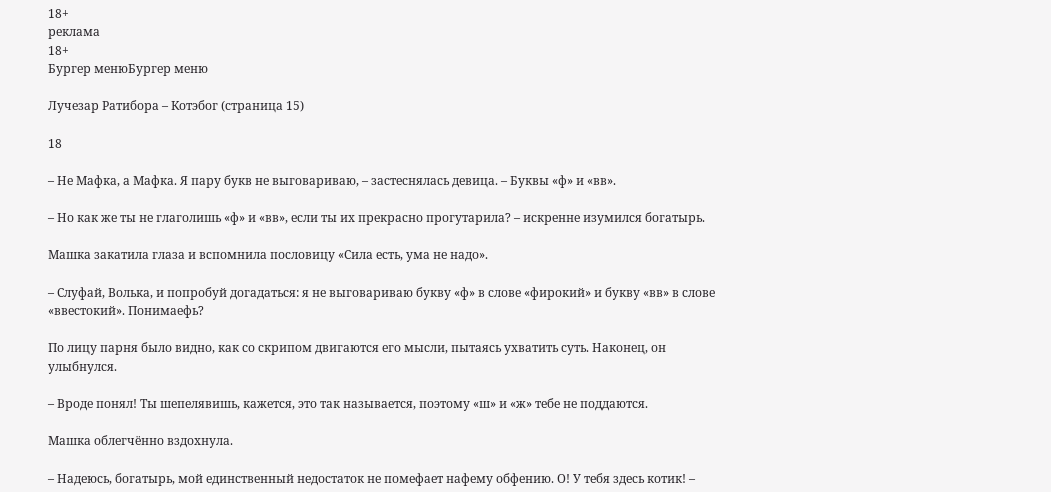18+
реклама
18+
Бургер менюБургер меню

Лучезар Ратибора – Котэбог (страница 15)

18

– Не Мафка, а Мафка. Я пару букв не выговариваю, – застеснялась девица. – Буквы «ф» и «вв».

– Но как же ты не глаголишь «ф» и «вв», если ты их прекрасно прогутарила? – искренне изумился богатырь.

Машка закатила глаза и вспомнила пословицу «Сила есть, ума не надо».

– Слуфай, Волька, и попробуй догадаться: я не выговариваю букву «ф» в слове «фирокий» и букву «вв» в слове «ввестокий». Понимаефь?

По лицу парня было видно, как со скрипом двигаются его мысли, пытаясь ухватить суть. Наконец, он улыбнулся.

– Вроде понял! Ты шепелявишь, кажется, это так называется, поэтому «ш» и «ж» тебе не поддаются.

Машка облегчённо вздохнула.

– Надеюсь, богатырь, мой единственный недостаток не помефает нафему обфению. О! У тебя здесь котик! –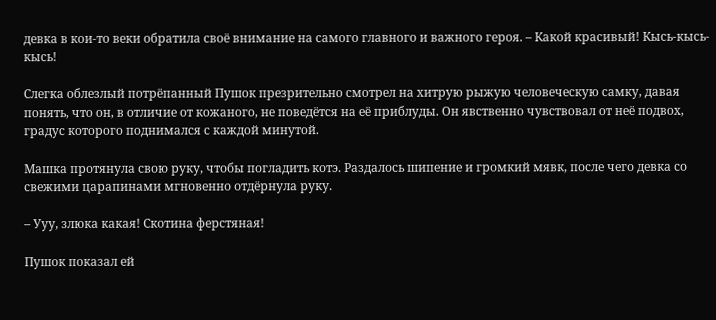девка в кои-то веки обратила своё внимание на самого главного и важного героя. – Какой красивый! Кысь-кысь-кысь!

Слегка облезлый потрёпанный Пушок презрительно смотрел на хитрую рыжую человеческую самку, давая понять, что он, в отличие от кожаного, не поведётся на её приблуды. Он явственно чувствовал от неё подвох, градус которого поднимался с каждой минутой.

Машка протянула свою руку, чтобы погладить котэ. Раздалось шипение и громкий мявк, после чего девка со свежими царапинами мгновенно отдёрнула руку.

– Ууу, злюка какая! Скотина ферстяная!

Пушок показал ей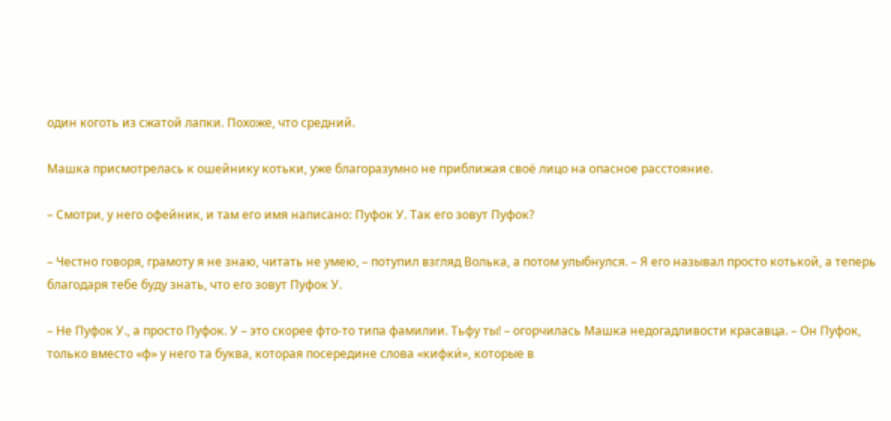один коготь из сжатой лапки. Похоже, что средний.

Машка присмотрелась к ошейнику котьки, уже благоразумно не приближая своё лицо на опасное расстояние.

– Смотри, у него офейник, и там его имя написано: Пуфок У. Так его зовут Пуфок?

– Честно говоря, грамоту я не знаю, читать не умею, – потупил взгляд Волька, а потом улыбнулся. – Я его называл просто котькой, а теперь благодаря тебе буду знать, что его зовут Пуфок У.

– Не Пуфок У., а просто Пуфок. У – это скорее фто-то типа фамилии. Тьфу ты! – огорчилась Машка недогадливости красавца. – Он Пуфок, только вместо «ф» у него та буква, которая посередине слова «кифки́», которые в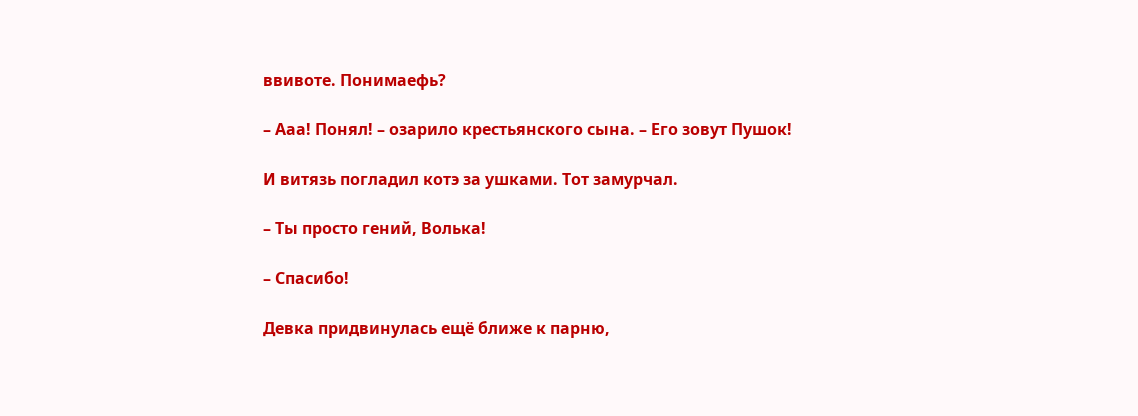ввивоте. Понимаефь?

– Ааа! Понял! – озарило крестьянского сына. – Его зовут Пушок!

И витязь погладил котэ за ушками. Тот замурчал.

– Ты просто гений, Волька!

– Спасибо!

Девка придвинулась ещё ближе к парню,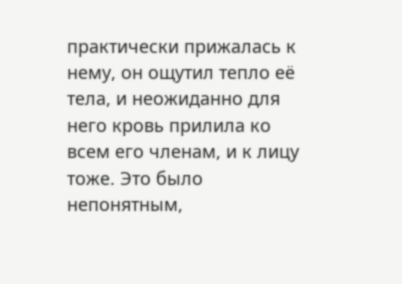практически прижалась к нему, он ощутил тепло её тела, и неожиданно для него кровь прилила ко всем его членам, и к лицу тоже. Это было непонятным,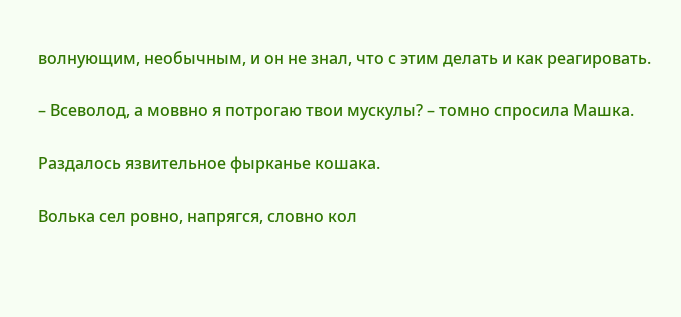волнующим, необычным, и он не знал, что с этим делать и как реагировать.

– Всеволод, а моввно я потрогаю твои мускулы? – томно спросила Машка.

Раздалось язвительное фырканье кошака.

Волька сел ровно, напрягся, словно кол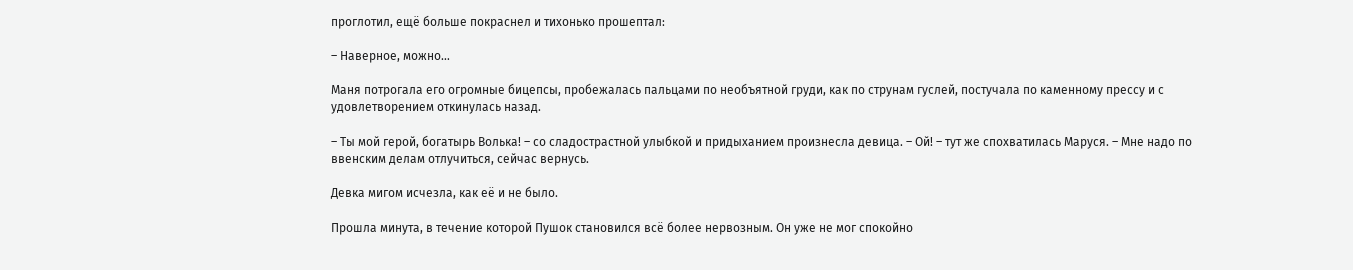проглотил, ещё больше покраснел и тихонько прошептал:

– Наверное, можно…

Маня потрогала его огромные бицепсы, пробежалась пальцами по необъятной груди, как по струнам гуслей, постучала по каменному прессу и с удовлетворением откинулась назад.

– Ты мой герой, богатырь Волька! – со сладострастной улыбкой и придыханием произнесла девица. – Ой! – тут же спохватилась Маруся. – Мне надо по ввенским делам отлучиться, сейчас вернусь.

Девка мигом исчезла, как её и не было.

Прошла минута, в течение которой Пушок становился всё более нервозным. Он уже не мог спокойно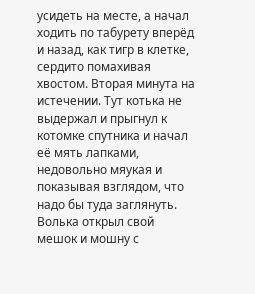усидеть на месте, а начал ходить по табурету вперёд и назад, как тигр в клетке, сердито помахивая хвостом. Вторая минута на истечении. Тут котька не выдержал и прыгнул к котомке спутника и начал её мять лапками, недовольно мяукая и показывая взглядом, что надо бы туда заглянуть. Волька открыл свой мешок и мошну с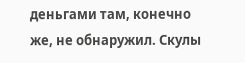деньгами там, конечно же, не обнаружил. Скулы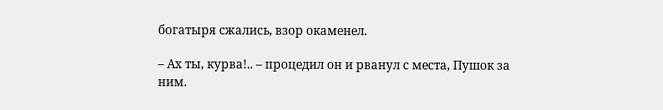богатыря сжались, взор окаменел.

– Ах ты, курва!.. – процедил он и рванул с места, Пушок за ним.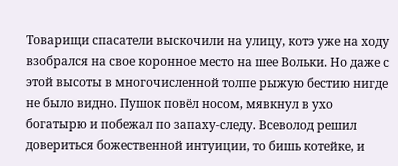Товарищи спасатели выскочили на улицу, котэ уже на ходу взобрался на свое коронное место на шее Вольки. Но даже с этой высоты в многочисленной толпе рыжую бестию нигде не было видно. Пушок повёл носом, мявкнул в ухо богатырю и побежал по запаху-следу. Всеволод решил довериться божественной интуиции, то бишь котейке, и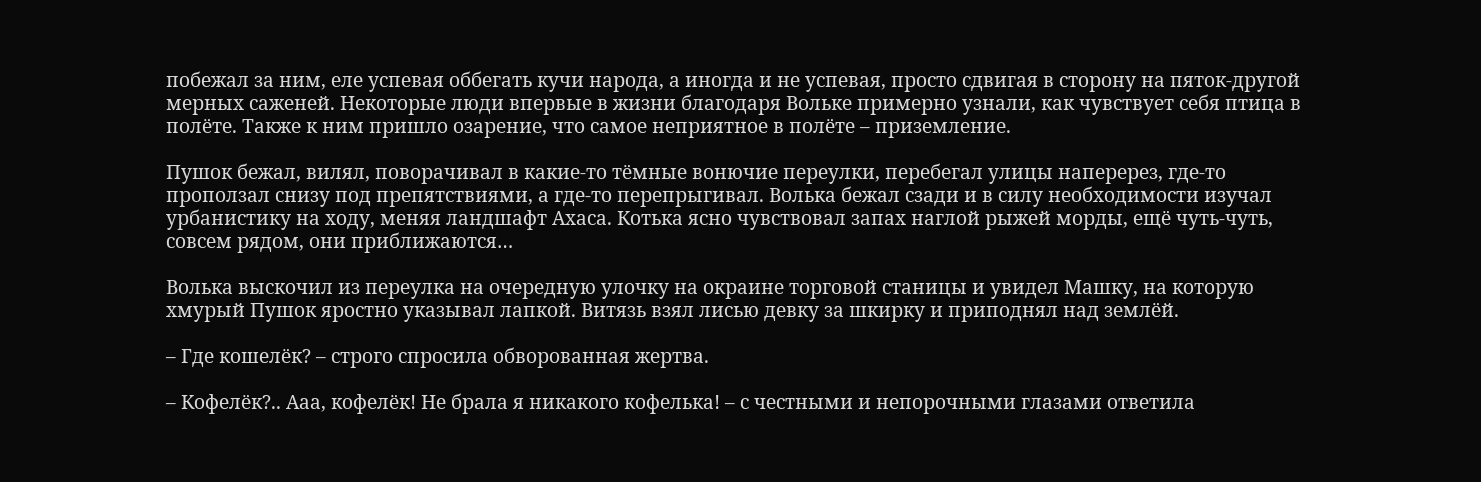побежал за ним, еле успевая оббегать кучи народа, а иногда и не успевая, просто сдвигая в сторону на пяток-другой мерных саженей. Некоторые люди впервые в жизни благодаря Вольке примерно узнали, как чувствует себя птица в полёте. Также к ним пришло озарение, что самое неприятное в полёте – приземление.

Пушок бежал, вилял, поворачивал в какие-то тёмные вонючие переулки, перебегал улицы наперерез, где-то проползал снизу под препятствиями, а где-то перепрыгивал. Волька бежал сзади и в силу необходимости изучал урбанистику на ходу, меняя ландшафт Ахаса. Котька ясно чувствовал запах наглой рыжей морды, ещё чуть-чуть, совсем рядом, они приближаются…

Волька выскочил из переулка на очередную улочку на окраине торговой станицы и увидел Машку, на которую хмурый Пушок яростно указывал лапкой. Витязь взял лисью девку за шкирку и приподнял над землёй.

– Где кошелёк? – строго спросила обворованная жертва.

– Кофелёк?.. Ааа, кофелёк! Не брала я никакого кофелька! – с честными и непорочными глазами ответила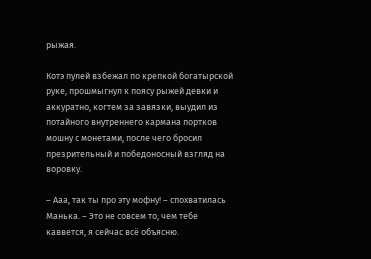рыжая.

Котэ пулей взбежал по крепкой богатырской руке, прошмыгнул к поясу рыжей девки и аккуратно, когтем за завязки, выудил из потайного внутреннего кармана портков мошну с монетами, после чего бросил презрительный и победоносный взгляд на воровку.

– Ааа, так ты про эту мофну! – спохватилась Манька. – Это не совсем то, чем тебе каввется, я сейчас всё объясню.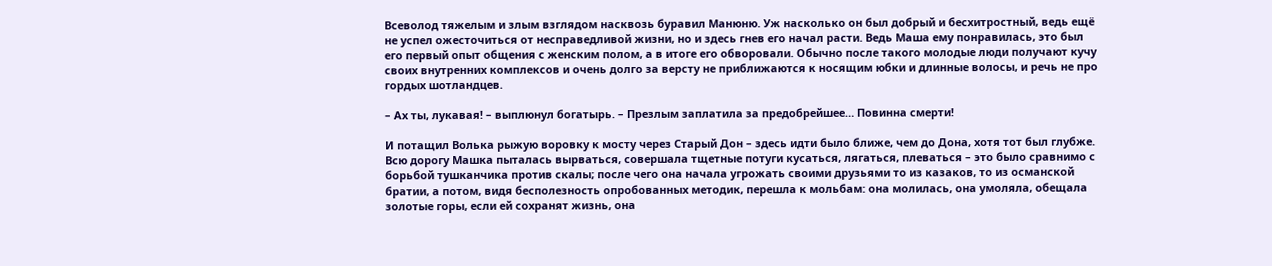Всеволод тяжелым и злым взглядом насквозь буравил Манюню. Уж насколько он был добрый и бесхитростный, ведь ещё не успел ожесточиться от несправедливой жизни, но и здесь гнев его начал расти. Ведь Маша ему понравилась, это был его первый опыт общения с женским полом, а в итоге его обворовали. Обычно после такого молодые люди получают кучу своих внутренних комплексов и очень долго за версту не приближаются к носящим юбки и длинные волосы, и речь не про гордых шотландцев.

– Ах ты, лукавая! – выплюнул богатырь. – Презлым заплатила за предобрейшее… Повинна смерти!

И потащил Волька рыжую воровку к мосту через Старый Дон – здесь идти было ближе, чем до Дона, хотя тот был глубже. Всю дорогу Машка пыталась вырваться, совершала тщетные потуги кусаться, лягаться, плеваться – это было сравнимо с борьбой тушканчика против скалы; после чего она начала угрожать своими друзьями то из казаков, то из османской братии, а потом, видя бесполезность опробованных методик, перешла к мольбам: она молилась, она умоляла, обещала золотые горы, если ей сохранят жизнь, она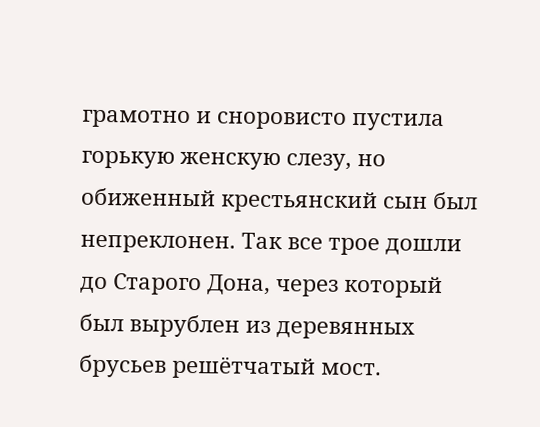грамотно и сноровисто пустила горькую женскую слезу, но обиженный крестьянский сын был непреклонен. Так все трое дошли до Старого Дона, через который был вырублен из деревянных брусьев решётчатый мост.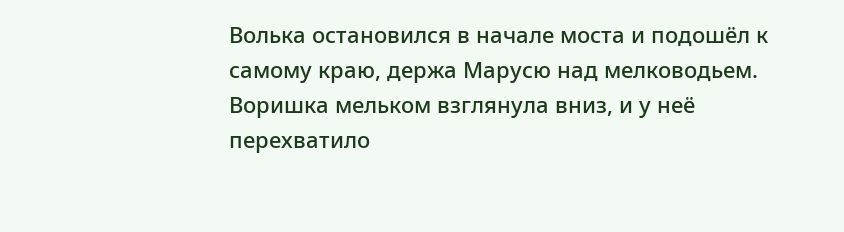Волька остановился в начале моста и подошёл к самому краю, держа Марусю над мелководьем. Воришка мельком взглянула вниз, и у неё перехватило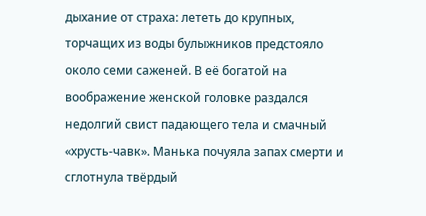дыхание от страха: лететь до крупных, торчащих из воды булыжников предстояло около семи саженей. В её богатой на воображение женской головке раздался недолгий свист падающего тела и смачный «хрусть-чавк». Манька почуяла запах смерти и сглотнула твёрдый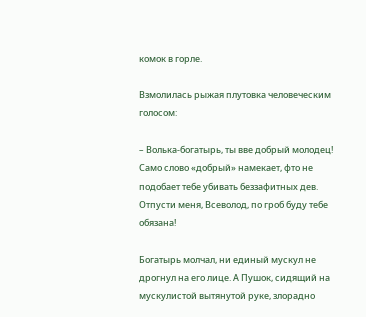комок в горле.

Взмолилась рыжая плутовка человеческим голосом:

– Волька-богатырь, ты вве добрый молодец! Само слово «добрый» намекает, фто не подобает тебе убивать беззафитных дев. Отпусти меня, Всеволод, по гроб буду тебе обязана!

Богатырь молчал, ни единый мускул не дрогнул на его лице. А Пушок, сидящий на мускулистой вытянутой руке, злорадно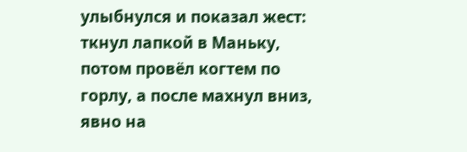улыбнулся и показал жест: ткнул лапкой в Маньку, потом провёл когтем по горлу, а после махнул вниз, явно на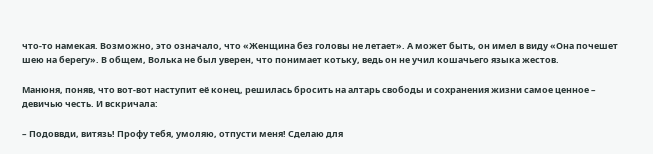что-то намекая. Возможно, это означало, что «Женщина без головы не летает». А может быть, он имел в виду «Она почешет шею на берегу». В общем, Волька не был уверен, что понимает котьку, ведь он не учил кошачьего языка жестов.

Манюня, поняв, что вот-вот наступит её конец, решилась бросить на алтарь свободы и сохранения жизни самое ценное – девичью честь. И вскричала:

– Подоввди, витязь! Профу тебя, умоляю, отпусти меня! Сделаю для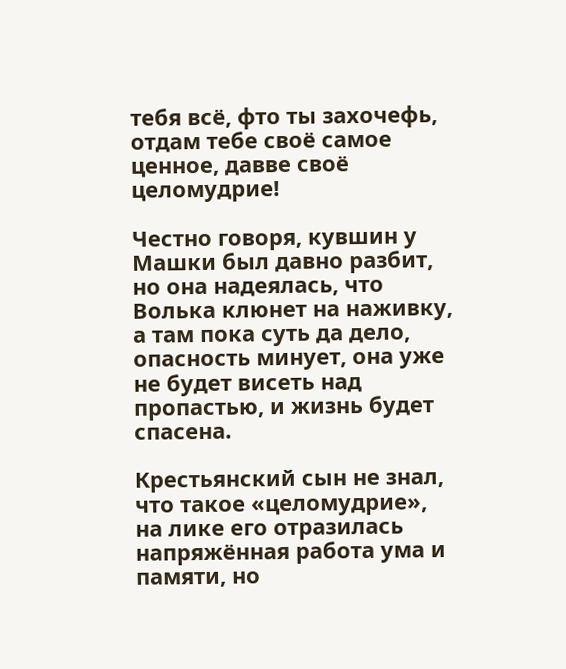тебя всё, фто ты захочефь, отдам тебе своё самое ценное, давве своё целомудрие!

Честно говоря, кувшин у Машки был давно разбит, но она надеялась, что Волька клюнет на наживку, а там пока суть да дело, опасность минует, она уже не будет висеть над пропастью, и жизнь будет спасена.

Крестьянский сын не знал, что такое «целомудрие», на лике его отразилась напряжённая работа ума и памяти, но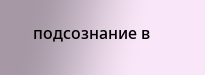подсознание в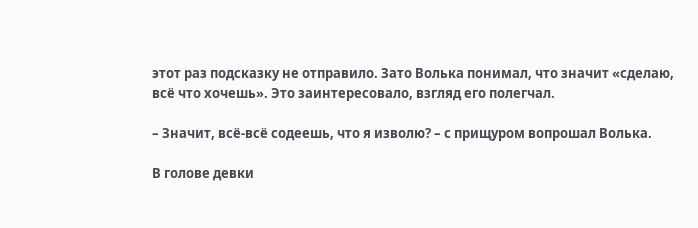этот раз подсказку не отправило. Зато Волька понимал, что значит «сделаю, всё что хочешь». Это заинтересовало, взгляд его полегчал.

– Значит, всё-всё содеешь, что я изволю? – с прищуром вопрошал Волька.

В голове девки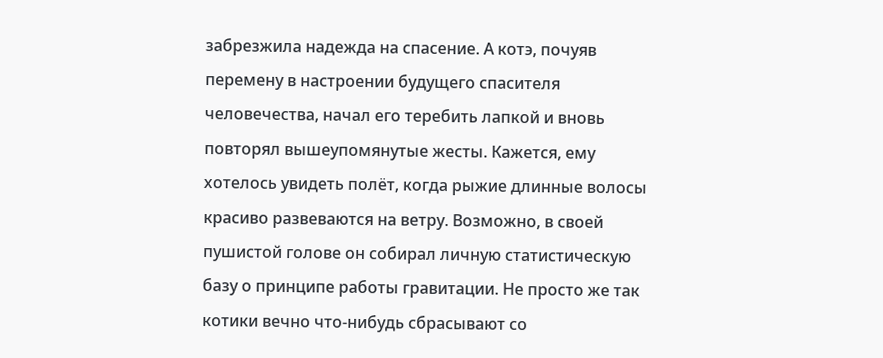забрезжила надежда на спасение. А котэ, почуяв перемену в настроении будущего спасителя человечества, начал его теребить лапкой и вновь повторял вышеупомянутые жесты. Кажется, ему хотелось увидеть полёт, когда рыжие длинные волосы красиво развеваются на ветру. Возможно, в своей пушистой голове он собирал личную статистическую базу о принципе работы гравитации. Не просто же так котики вечно что-нибудь сбрасывают со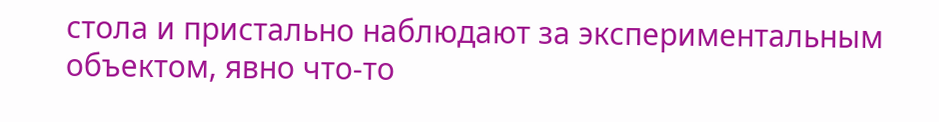стола и пристально наблюдают за экспериментальным объектом, явно что-то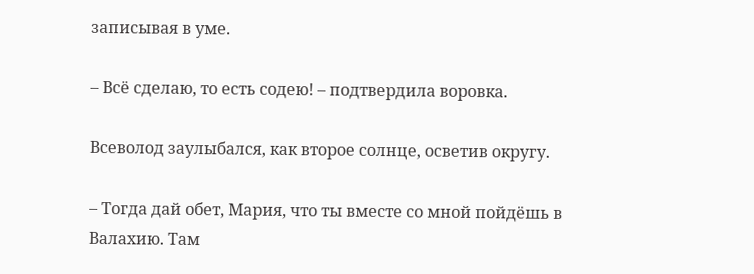записывая в уме.

– Всё сделаю, то есть содею! – подтвердила воровка.

Всеволод заулыбался, как второе солнце, осветив округу.

– Тогда дай обет, Мария, что ты вместе со мной пойдёшь в Валахию. Там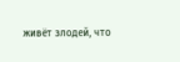живёт злодей, что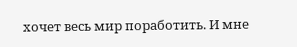хочет весь мир поработить. И мне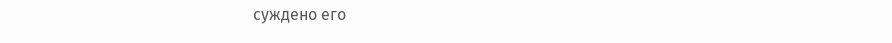суждено его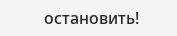остановить!